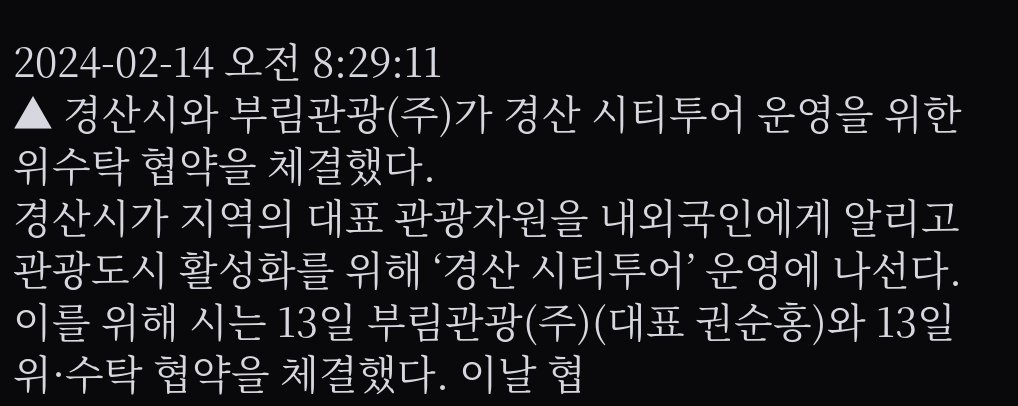2024-02-14 오전 8:29:11
▲ 경산시와 부림관광(주)가 경산 시티투어 운영을 위한 위수탁 협약을 체결했다.
경산시가 지역의 대표 관광자원을 내외국인에게 알리고 관광도시 활성화를 위해 ‘경산 시티투어’ 운영에 나선다.
이를 위해 시는 13일 부림관광(주)(대표 권순홍)와 13일 위·수탁 협약을 체결했다. 이날 협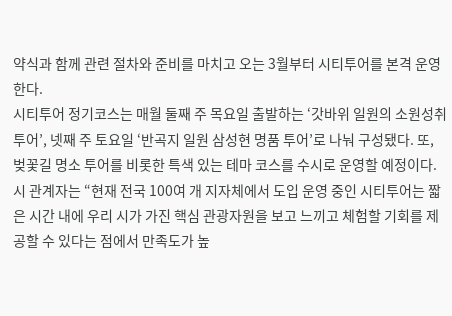약식과 함께 관련 절차와 준비를 마치고 오는 3월부터 시티투어를 본격 운영한다.
시티투어 정기코스는 매월 둘째 주 목요일 출발하는 ‘갓바위 일원의 소원성취 투어’, 넷째 주 토요일 ‘반곡지 일원 삼성현 명품 투어’로 나눠 구성됐다. 또, 벚꽃길 명소 투어를 비롯한 특색 있는 테마 코스를 수시로 운영할 예정이다.
시 관계자는 “현재 전국 100여 개 지자체에서 도입 운영 중인 시티투어는 짧은 시간 내에 우리 시가 가진 핵심 관광자원을 보고 느끼고 체험할 기회를 제공할 수 있다는 점에서 만족도가 높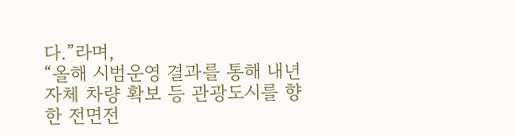다.”라며,
“올해 시범운영 결과를 통해 내년 자체 차량 확보 등 관광도시를 향한 전면전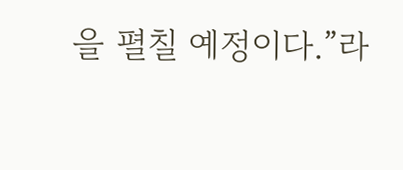을 펼칠 예정이다.”라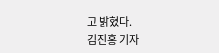고 밝혔다.
김진홍 기자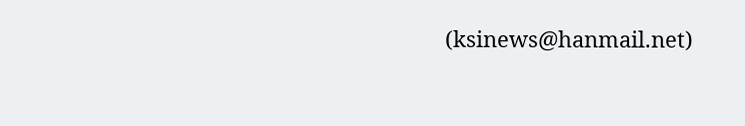(ksinews@hanmail.net)